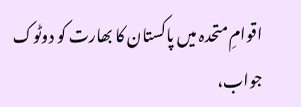اقوامِ متحدہ میں پاکستان کا بھارت کو دوٹوک جواب،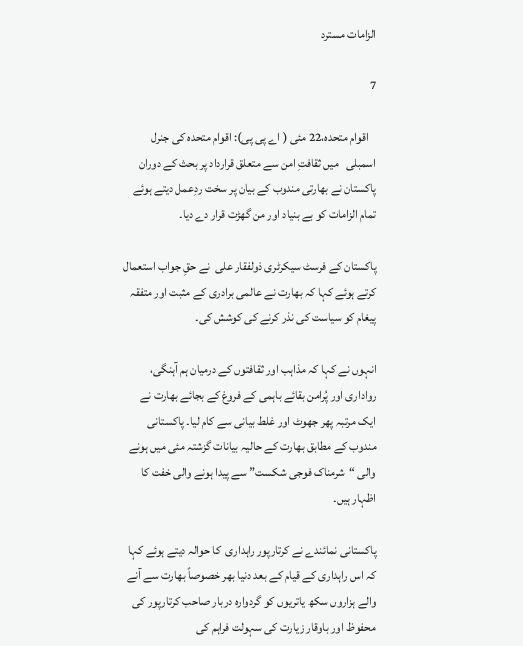الزامات مسترد

7

   اقوام متحدہ،22 مئی ( اے پی پی): اقوام متحدہ کی جنرل اسمبلی   میں ثقافتِ امن سے متعلق قرارداد پر بحث کے دوران پاکستان نے بھارتی مندوب کے بیان پر سخت ردِعمل دیتے ہوئے تمام الزامات کو بے بنیاد اور من گھڑت قرار دے دیا۔

پاکستان کے فرسٹ سیکرٹری ذولفقار علی  نے حقِ جواب استعمال کرتے ہوئے کہا کہ بھارت نے عالمی برادری کے مثبت اور متفقہ پیغام کو سیاست کی نذر کرنے کی کوشش کی۔

انہوں نے کہا کہ مذاہب اور ثقافتوں کے درمیان ہم آہنگی، رواداری اور پُرامن بقائے باہمی کے فروغ کے بجائے بھارت نے ایک مرتبہ پھر جھوٹ اور غلط بیانی سے کام لیا۔ پاکستانی مندوب کے مطابق بھارت کے حالیہ بیانات گزشتہ مئی میں ہونے والی “شرمناک فوجی شکست” سے پیدا ہونے والی خفت کا اظہار ہیں۔

پاکستانی نمائندے نے کرتارپور راہداری  کا حوالہ دیتے ہوئے کہا کہ اس راہداری کے قیام کے بعد دنیا بھر خصوصاً بھارت سے آنے والے ہزاروں سکھ یاتریوں کو گردوارہ دربار صاحب کرتارپور کی محفوظ اور باوقار زیارت کی سہولت فراہم کی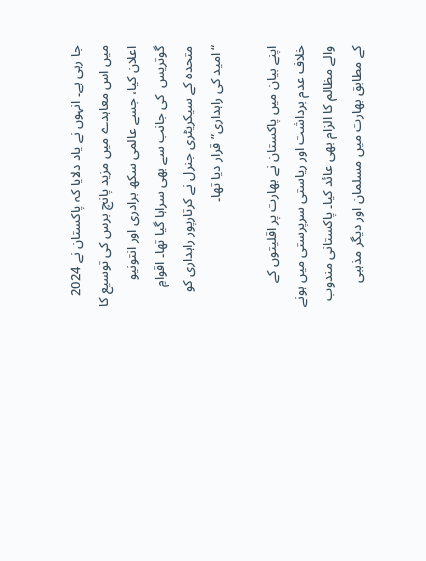جا رہی ہے۔ انہوں نے یاد دلایا کہ پاکستان نے 2024 میں اس معاہدے میں مزید پانچ برس کی توسیع کا اعلان کیا، جسے عالمی سکھ برادری اور انتونیو گوتریس  کی جانب سے بھی سراہا گیا تھا۔ اقوامِ متحدہ کے سیکریٹری جنرل نے کرتارپور راہداری کو “امید کی راہداری” قرار دیا تھا۔

اپنے بیان میں پاکستان نے بھارت پر اقلیتوں کے خلاف عدم برداشت اور ریاستی سرپرستی میں ہونے والے مظالم کا الزام بھی عائد کیا۔ پاکستانی مندوب کے مطابق بھارت میں مسلمان اور دیگر مذہبی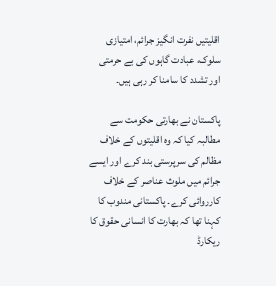اقلیتیں نفرت انگیز جرائم، امتیازی سلوک، عبادت گاہوں کی بے حرمتی اور تشدد کا سامنا کر رہی ہیں۔

پاکستان نے بھارتی حکومت سے مطالبہ کیا کہ وہ اقلیتوں کے خلاف مظالم کی سرپرستی بند کرے اور ایسے جرائم میں ملوث عناصر کے خلاف کارروائی کرے۔ پاکستانی مندوب کا کہنا تھا کہ بھارت کا انسانی حقوق کا ریکارڈ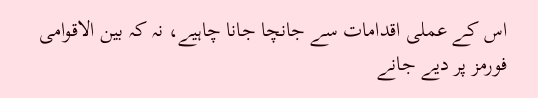اس کے عملی اقدامات سے جانچا جانا چاہیے، نہ کہ بین الاقوامی فورمز پر دیے جانے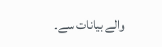والے بیانات سے۔